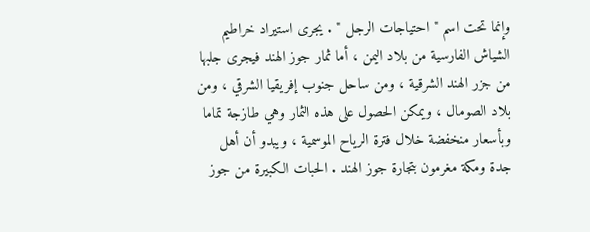وإنما تحت اسم " احتياجات الرجل " . يجرى استيراد خراطيم الشياش الفارسية من بلاد اليمن ، أما ثمار جوز الهند فيجرى جلبها من جزر الهند الشرقية ، ومن ساحل جنوب إفريقيا الشرقي ، ومن بلاد الصومال ، ويمكن الحصول على هذه الثمار وهي طازجة تماما وبأسعار منخفضة خلال فترة الرياح الموسمية ، ويبدو أن أهل جدة ومكة مغرمون بتجارة جوز الهند . الحبات الكبيرة من جوز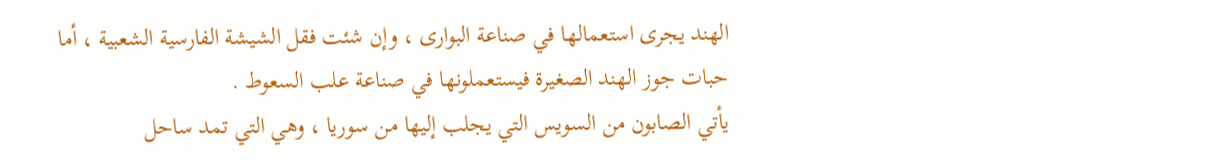الهند يجرى استعمالها في صناعة البوارى ، وإن شئت فقل الشيشة الفارسية الشعبية ، أما حبات جوز الهند الصغيرة فيستعملونها في صناعة علب السعوط .
يأتي الصابون من السويس التي يجلب إليها من سوريا ، وهي التي تمد ساحل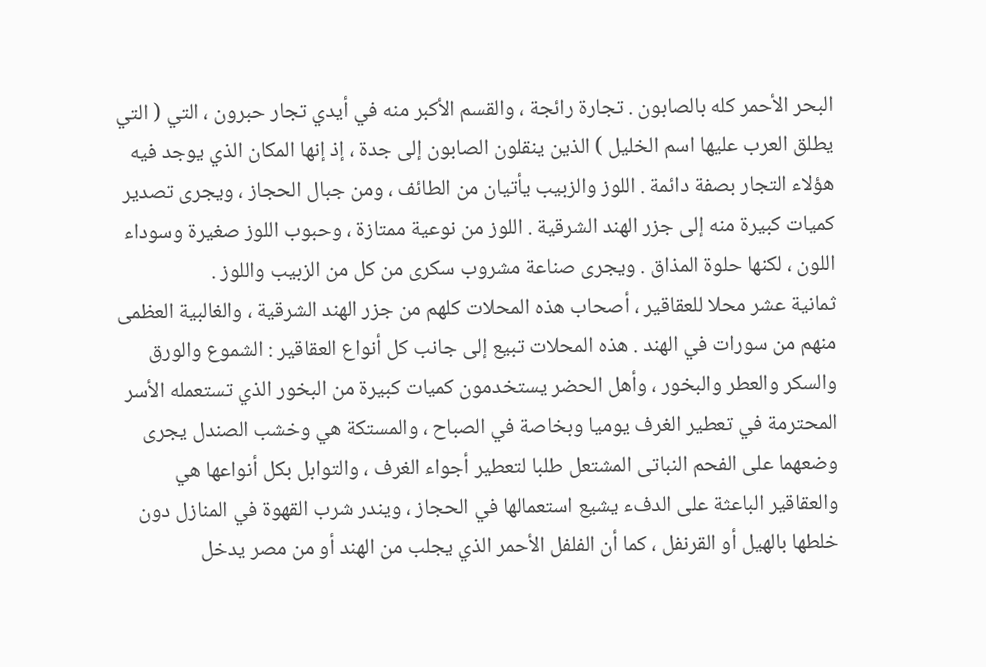البحر الأحمر كله بالصابون . تجارة رائجة ، والقسم الأكبر منه في أيدي تجار حبرون ، التي ( التي يطلق العرب عليها اسم الخليل ) الذين ينقلون الصابون إلى جدة ، إذ إنها المكان الذي يوجد فيه هؤلاء التجار بصفة دائمة . اللوز والزبيب يأتيان من الطائف ، ومن جبال الحجاز ، ويجرى تصدير كميات كبيرة منه إلى جزر الهند الشرقية . اللوز من نوعية ممتازة ، وحبوب اللوز صغيرة وسوداء اللون ، لكنها حلوة المذاق . ويجرى صناعة مشروب سكرى من كل من الزبيب واللوز .
ثمانية عشر محلا للعقاقير ، أصحاب هذه المحلات كلهم من جزر الهند الشرقية ، والغالبية العظمى منهم من سورات في الهند . هذه المحلات تبيع إلى جانب كل أنواع العقاقير : الشموع والورق والسكر والعطر والبخور ، وأهل الحضر يستخدمون كميات كبيرة من البخور الذي تستعمله الأسر المحترمة في تعطير الغرف يوميا وبخاصة في الصباح ، والمستكة هي وخشب الصندل يجرى وضعهما على الفحم النباتى المشتعل طلبا لتعطير أجواء الغرف ، والتوابل بكل أنواعها هي والعقاقير الباعثة على الدفء يشيع استعمالها في الحجاز ، ويندر شرب القهوة في المنازل دون خلطها بالهيل أو القرنفل ، كما أن الفلفل الأحمر الذي يجلب من الهند أو من مصر يدخل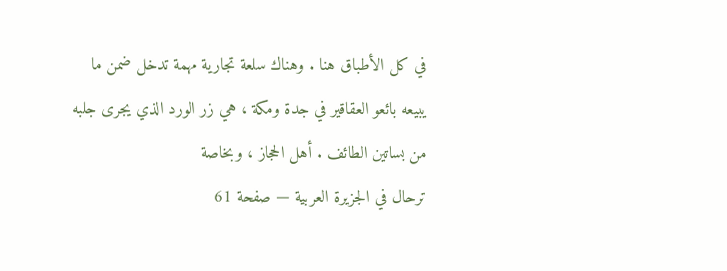في كل الأطباق هنا . وهناك سلعة تجارية مهمة تدخل ضمن ما يبيعه بائعو العقاقير في جدة ومكة ، هي زر الورد الذي يجرى جلبه من بساتين الطائف . أهل الحجاز ، وبخاصة
ترحال في الجزيرة العربية — صفحة 61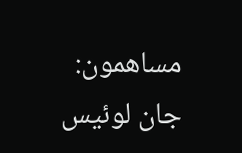مساهمون: جان لوئيس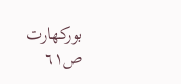بوركهارت
ص٦١